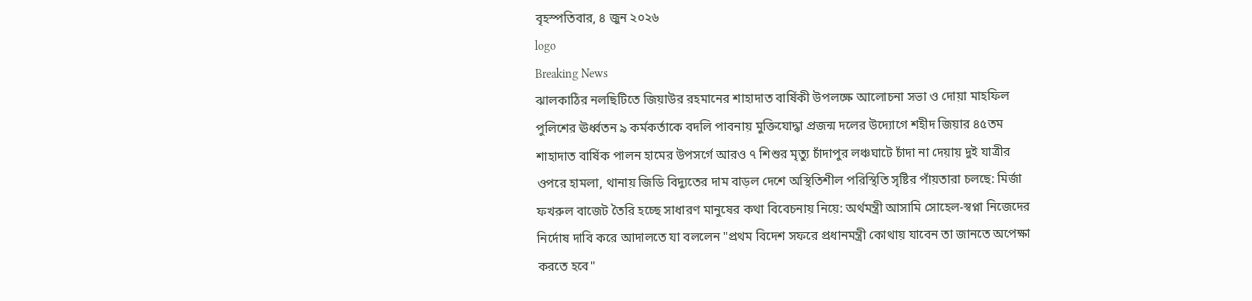বৃহস্পতিবার, ৪ জুন ২০২৬
logo
Breaking News
ঝালকাঠির নলছিটিতে জিয়াউর রহমানের শাহাদাত বার্ষিকী উপলক্ষে আলোচনা সভা ও দোয়া মাহফিল পুলিশের ঊর্ধ্বতন ৯ কর্মকর্তাকে বদলি পাবনায় মুক্তিযোদ্ধা প্রজন্ম দলের উদ্যোগে শহীদ জিয়ার ৪৫তম শাহাদাত বার্ষিক পালন হামের উপসর্গে আরও ৭ শিশুর মৃত্যু চাঁদাপুর লঞ্চঘাটে চাঁদা না দেয়ায় দুই যাত্রীর ওপরে হামলা, থানায় জিডি বিদ্যুতের দাম বাড়ল দেশে অস্থিতিশীল পরিস্থিতি সৃষ্টির পাঁয়তারা চলছে: মির্জা ফখরুল বাজেট তৈরি হচ্ছে সাধারণ মানুষের কথা বিবেচনায় নিয়ে: অর্থমন্ত্রী আসামি সোহেল-স্বপ্না নিজেদের নির্দোষ দাবি করে আদালতে যা বললেন "প্রথম বিদেশ সফরে প্রধানমন্ত্রী কোথায় যাবেন তা জানতে অপেক্ষা করতে হবে"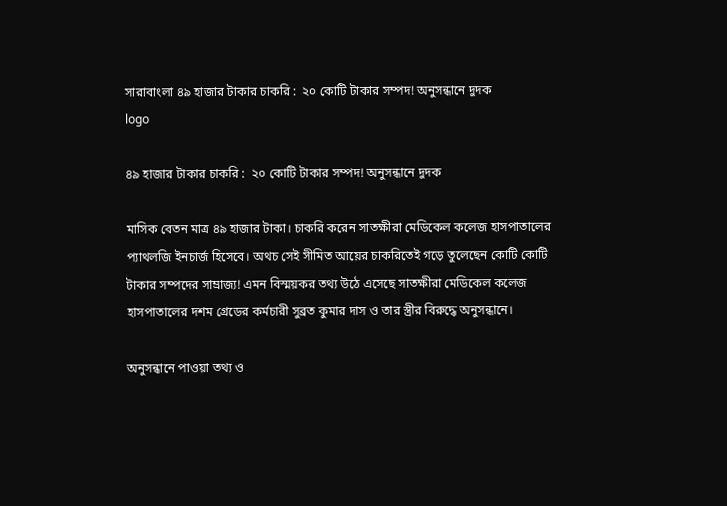সারাবাংলা ৪৯ হাজার টাকার চাকরি :  ২০ কোটি টাকার সম্পদ! অনুসন্ধানে দুদক
logo

৪৯ হাজার টাকার চাকরি :  ২০ কোটি টাকার সম্পদ! অনুসন্ধানে দুদক

মাসিক বেতন মাত্র ৪৯ হাজার টাকা। চাকরি করেন সাতক্ষীরা মেডিকেল কলেজ হাসপাতালের প্যাথলজি ইনচার্জ হিসেবে। অথচ সেই সীমিত আয়ের চাকরিতেই গড়ে তুলেছেন কোটি কোটি টাকার সম্পদের সাম্রাজ্য! এমন বিস্ময়কর তথ্য উঠে এসেছে সাতক্ষীরা মেডিকেল কলেজ হাসপাতালের দশম গ্রেডের কর্মচারী সুব্রত কুমার দাস ও তার স্ত্রীর বিরুদ্ধে অনুসন্ধানে।

অনুসন্ধানে পাওয়া তথ্য ও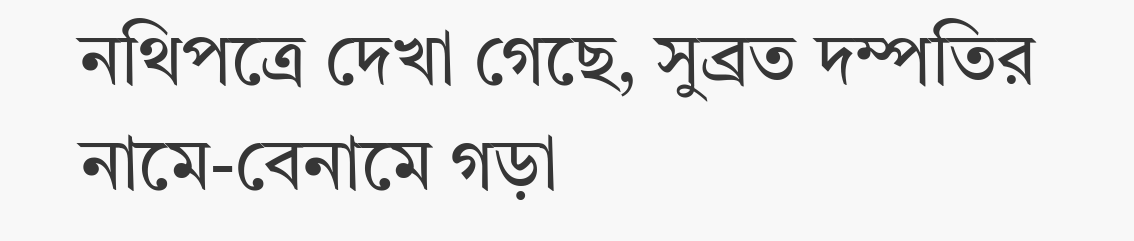নথিপত্রে দেখা গেছে, সুব্রত দম্পতির নামে-বেনামে গড়া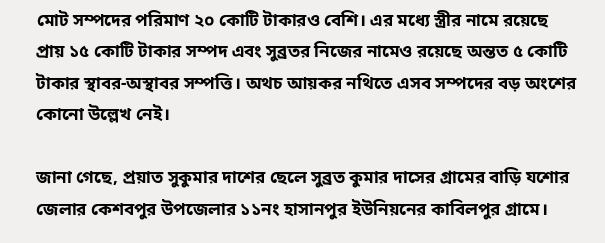মোট সম্পদের পরিমাণ ২০ কোটি টাকারও বেশি। এর মধ্যে স্ত্রীর নামে রয়েছে প্রায় ১৫ কোটি টাকার সম্পদ এবং সুব্রতর নিজের নামেও রয়েছে অন্তত ৫ কোটি টাকার স্থাবর-অস্থাবর সম্পত্তি। অথচ আয়কর নথিতে এসব সম্পদের বড় অংশের কোনো উল্লেখ নেই।

জানা গেছে, প্রয়াত সুকুমার দাশের ছেলে সুব্রত কুমার দাসের গ্রামের বাড়ি যশোর জেলার কেশবপুর উপজেলার ১১নং হাসানপুর ইউনিয়নের কাবিলপুর গ্রামে।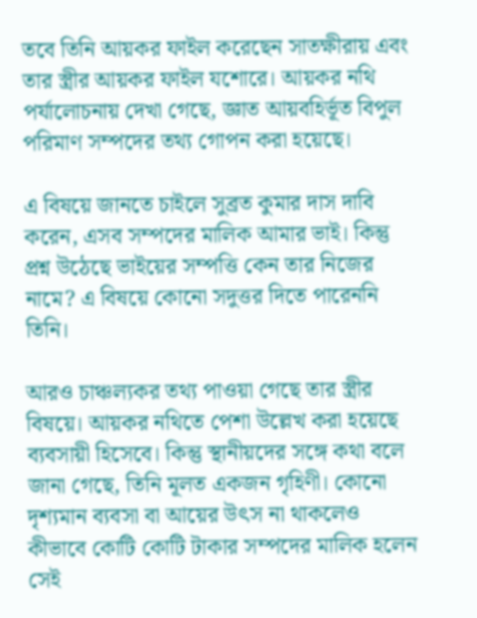তবে তিনি আয়কর ফাইল করেছেন সাতক্ষীরায় এবং তার স্ত্রীর আয়কর ফাইল যশোরে। আয়কর নথি পর্যালোচনায় দেখা গেছে, জ্ঞাত আয়বহির্ভূত বিপুল পরিমাণ সম্পদের তথ্য গোপন করা হয়েছে।

এ বিষয়ে জানতে চাইলে সুব্রত কুমার দাস দাবি করেন, এসব সম্পদের মালিক আমার ভাই। কিন্তু প্রশ্ন উঠেছে ভাইয়ের সম্পত্তি কেন তার নিজের নামে? এ বিষয়ে কোনো সদুত্তর দিতে পারেননি তিনি।

আরও চাঞ্চল্যকর তথ্য পাওয়া গেছে তার স্ত্রীর বিষয়ে। আয়কর নথিতে পেশা উল্লেখ করা হয়েছে ব্যবসায়ী হিসেবে। কিন্তু স্থানীয়দের সঙ্গে কথা বলে জানা গেছে, তিনি মূলত একজন গৃহিণী। কোনো দৃশ্যমান ব্যবসা বা আয়ের উৎস না থাকলেও কীভাবে কোটি কোটি টাকার সম্পদের মালিক হলেন সেই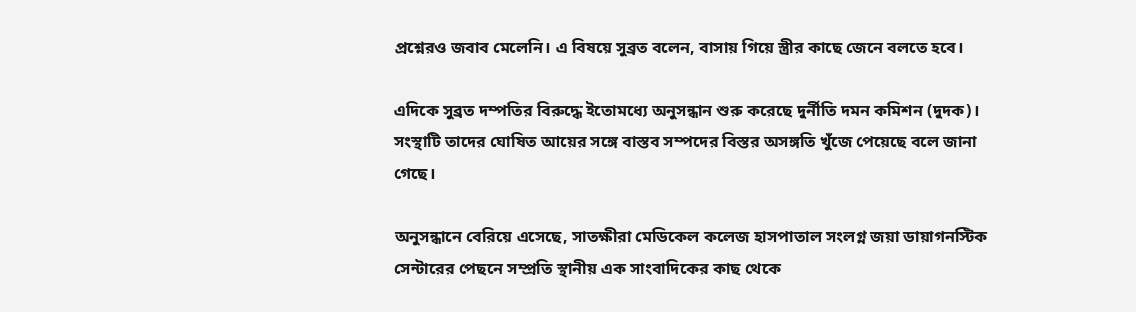প্রশ্নেরও জবাব মেলেনি। এ বিষয়ে সুব্রত বলেন, বাসায় গিয়ে স্ত্রীর কাছে জেনে বলতে হবে।

এদিকে সুব্রত দম্পতির বিরুদ্ধে ইতোমধ্যে অনুসন্ধান শুরু করেছে দুর্নীতি দমন কমিশন (দুদক)। সংস্থাটি তাদের ঘোষিত আয়ের সঙ্গে বাস্তব সম্পদের বিস্তর অসঙ্গতি খুঁজে পেয়েছে বলে জানা গেছে।

অনুসন্ধানে বেরিয়ে এসেছে, সাতক্ষীরা মেডিকেল কলেজ হাসপাতাল সংলগ্ন জয়া ডায়াগনস্টিক সেন্টারের পেছনে সম্প্রতি স্থানীয় এক সাংবাদিকের কাছ থেকে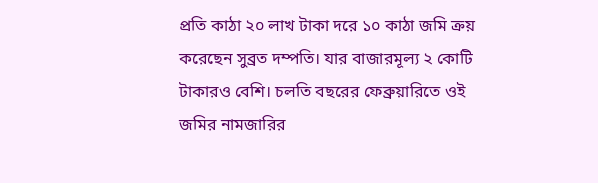প্রতি কাঠা ২০ লাখ টাকা দরে ১০ কাঠা জমি ক্রয় করেছেন সুব্রত দম্পতি। যার বাজারমূল্য ২ কোটি টাকারও বেশি। চলতি বছরের ফেব্রুয়ারিতে ওই জমির নামজারির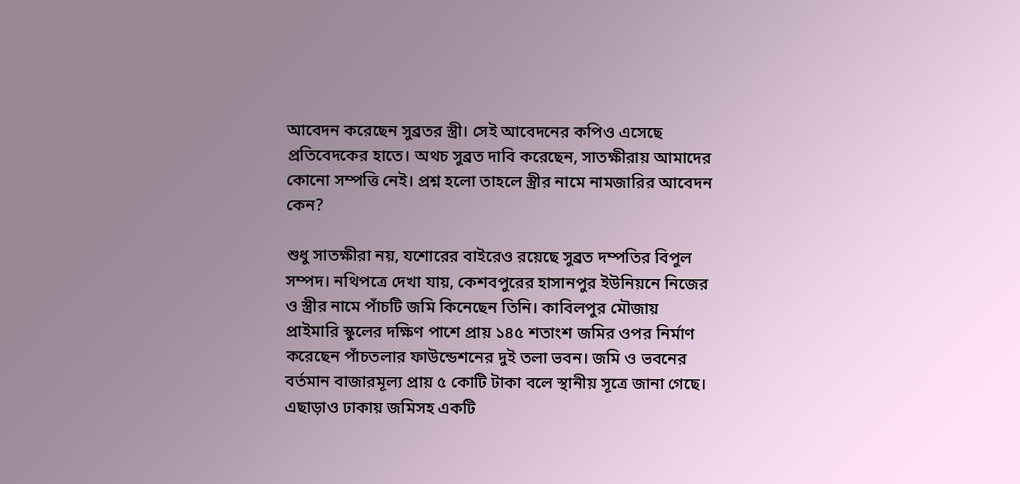আবেদন করেছেন সুব্রতর স্ত্রী। সেই আবেদনের কপিও এসেছে প্রতিবেদকের হাতে। অথচ সুব্রত দাবি করেছেন, সাতক্ষীরায় আমাদের কোনো সম্পত্তি নেই। প্রশ্ন হলো তাহলে স্ত্রীর নামে নামজারির আবেদন কেন?

শুধু সাতক্ষীরা নয়, যশোরের বাইরেও রয়েছে সুব্রত দম্পতির বিপুল সম্পদ। নথিপত্রে দেখা যায়, কেশবপুরের হাসানপুর ইউনিয়নে নিজের ও স্ত্রীর নামে পাঁচটি জমি কিনেছেন তিনি। কাবিলপুর মৌজায় প্রাইমারি স্কুলের দক্ষিণ পাশে প্রায় ১৪৫ শতাংশ জমির ওপর নির্মাণ করেছেন পাঁচতলার ফাউন্ডেশনের দুই তলা ভবন। জমি ও ভবনের বর্তমান বাজারমূল্য প্রায় ৫ কোটি টাকা বলে স্থানীয় সূত্রে জানা গেছে।
এছাড়াও ঢাকায় জমিসহ একটি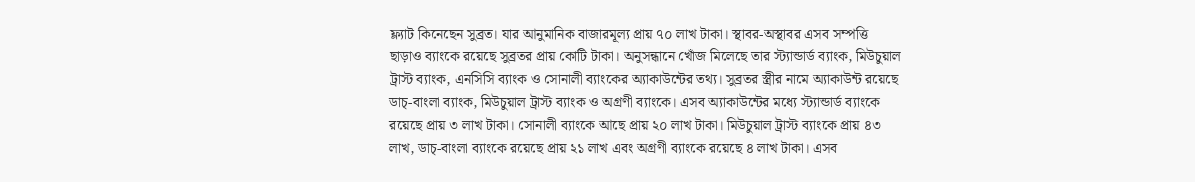ফ্ল্যাট কিনেছেন সুব্রত। যার আনুমানিক বাজারমূল্য প্রায় ৭০ লাখ টাকা। স্থাবর-অস্থাবর এসব সম্পত্তি ছাড়াও ব্যাংকে রয়েছে সুব্রতর প্রায় কোটি টাকা। অনুসন্ধানে খোঁজ মিলেছে তার স্ট্যান্ডার্ড ব্যাংক, মিউচুয়াল ট্রাস্ট ব্যাংক, এনসিসি ব্যাংক ও সোনালী ব্যাংকের অ্যাকাউন্টের তথ্য। সুব্রতর স্ত্রীর নামে অ্যাকাউন্ট রয়েছে ডাচ্-বাংলা ব্যাংক, মিউচুয়াল ট্রাস্ট ব্যাংক ও অগ্রণী ব্যাংকে। এসব অ্যাকাউন্টের মধ্যে স্ট্যান্ডার্ড ব্যাংকে রয়েছে প্রায় ৩ লাখ টাকা। সোনালী ব্যাংকে আছে প্রায় ২০ লাখ টাকা। মিউচুয়াল ট্রাস্ট ব্যাংকে প্রায় ৪৩ লাখ, ডাচ্-বাংলা ব্যাংকে রয়েছে প্রায় ২১ লাখ এবং অগ্রণী ব্যাংকে রয়েছে ৪ লাখ টাকা। এসব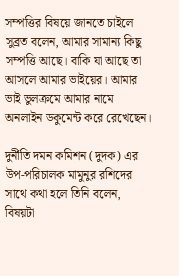সম্পত্তির বিষয়ে জানতে চাইলে সুব্রত বলেন, আমার সামান্য কিছু সম্পত্তি আছে। বাকি যা আছে তা আসলে আমার ভাইয়ের। আমার ভাই ভুলক্রমে আমার নামে অনলাইন ডকুমেন্ট করে রেখেছেন।

দুর্নীতি দমন কমিশন (দুদক) এর উপ-পরিচালক মামুনুর রশিদের সাথে কথা হলে তিনি বলেন, বিষয়টা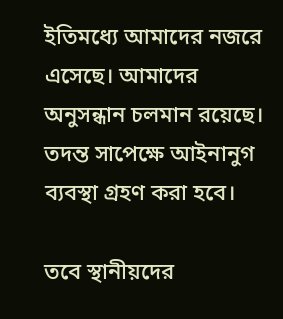ইতিমধ্যে আমাদের নজরে এসেছে। আমাদের অনুসন্ধান চলমান রয়েছে। তদন্ত সাপেক্ষে আইনানুগ ব্যবস্থা গ্রহণ করা হবে।

তবে স্থানীয়দের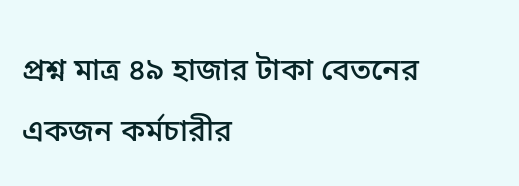প্রশ্ন মাত্র ৪৯ হাজার টাকা বেতনের একজন কর্মচারীর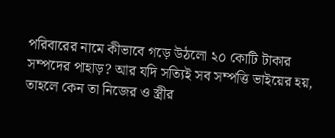পরিবারের নামে কীভাবে গড়ে উঠলো ২০ কোটি টাকার সম্পদের পাহাড়? আর যদি সত্যিই সব সম্পত্তি ভাইয়ের হয়, তাহলে কেন তা নিজের ও স্ত্রীর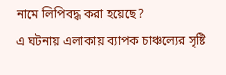নামে লিপিবদ্ধ করা হয়েছে?
এ ঘটনায় এলাকায় ব্যাপক চাঞ্চল্যের সৃষ্টি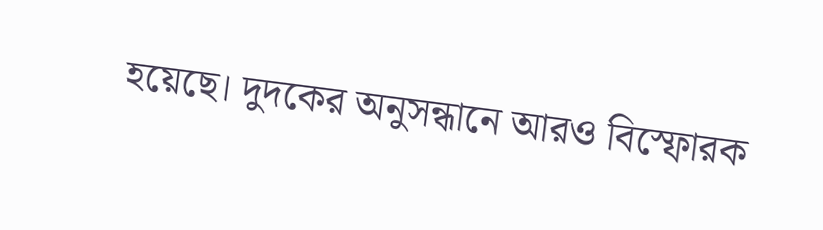হয়েছে। দুদকের অনুসন্ধানে আরও বিস্ফোরক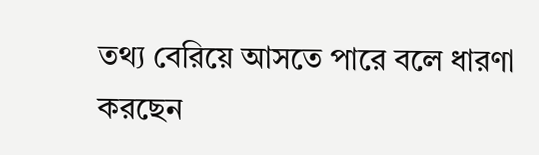তথ্য বেরিয়ে আসতে পারে বলে ধারণা করছেন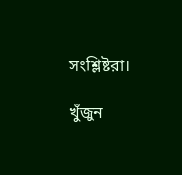সংশ্লিষ্টরা।

খুঁজুন